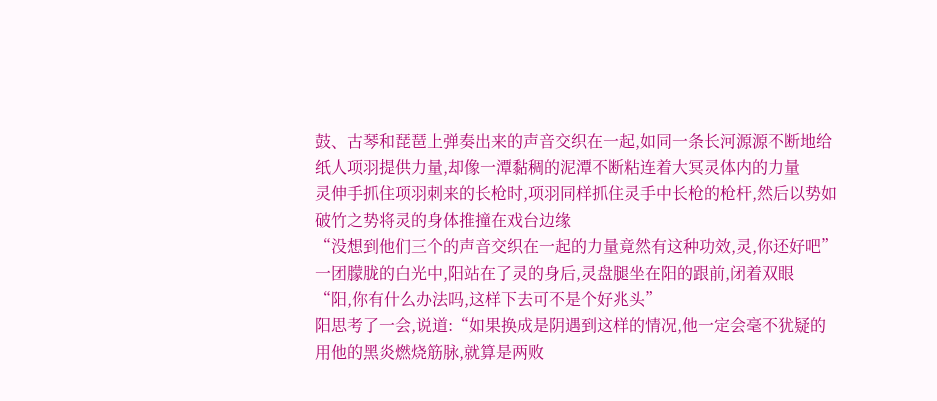鼓、古琴和琵琶上弹奏出来的声音交织在一起,如同一条长河源源不断地给纸人项羽提供力量,却像一潭黏稠的泥潭不断粘连着大冥灵体内的力量
灵伸手抓住项羽刺来的长枪时,项羽同样抓住灵手中长枪的枪杆,然后以势如破竹之势将灵的身体推撞在戏台边缘
“没想到他们三个的声音交织在一起的力量竟然有这种功效,灵,你还好吧”
一团朦胧的白光中,阳站在了灵的身后,灵盘腿坐在阳的跟前,闭着双眼
“阳,你有什么办法吗,这样下去可不是个好兆头”
阳思考了一会,说道:“如果换成是阴遇到这样的情况,他一定会毫不犹疑的用他的黑炎燃烧筋脉,就算是两败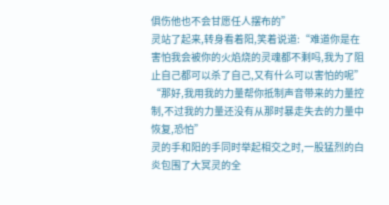俱伤他也不会甘愿任人摆布的”
灵站了起来,转身看着阳,笑着说道:“难道你是在害怕我会被你的火焰烧的灵魂都不剩吗,我为了阻止自己都可以杀了自己,又有什么可以害怕的呢”
“那好,我用我的力量帮你抵制声音带来的力量控制,不过我的力量还没有从那时暴走失去的力量中恢复,恐怕”
灵的手和阳的手同时举起相交之时,一股猛烈的白炎包围了大冥灵的全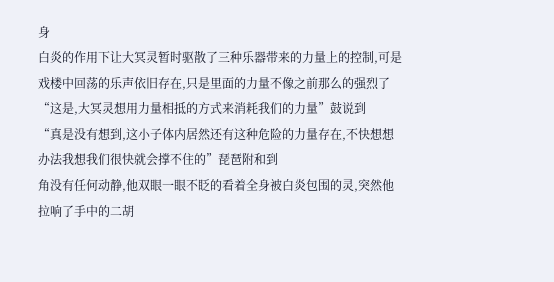身
白炎的作用下让大冥灵暂时驱散了三种乐器带来的力量上的控制,可是戏楼中回荡的乐声依旧存在,只是里面的力量不像之前那么的强烈了
“这是,大冥灵想用力量相抵的方式来消耗我们的力量”鼓说到
“真是没有想到,这小子体内居然还有这种危险的力量存在,不快想想办法我想我们很快就会撑不住的”琵琶附和到
角没有任何动静,他双眼一眼不眨的看着全身被白炎包围的灵,突然他拉响了手中的二胡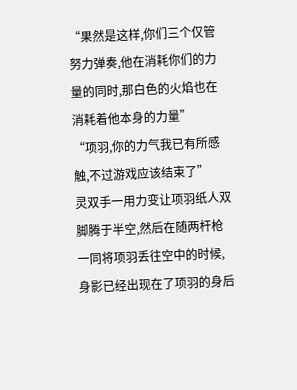“果然是这样,你们三个仅管努力弹奏,他在消耗你们的力量的同时,那白色的火焰也在消耗着他本身的力量”
“项羽,你的力气我已有所感触,不过游戏应该结束了”
灵双手一用力变让项羽纸人双脚腾于半空,然后在随两杆枪一同将项羽丢往空中的时候,身影已经出现在了项羽的身后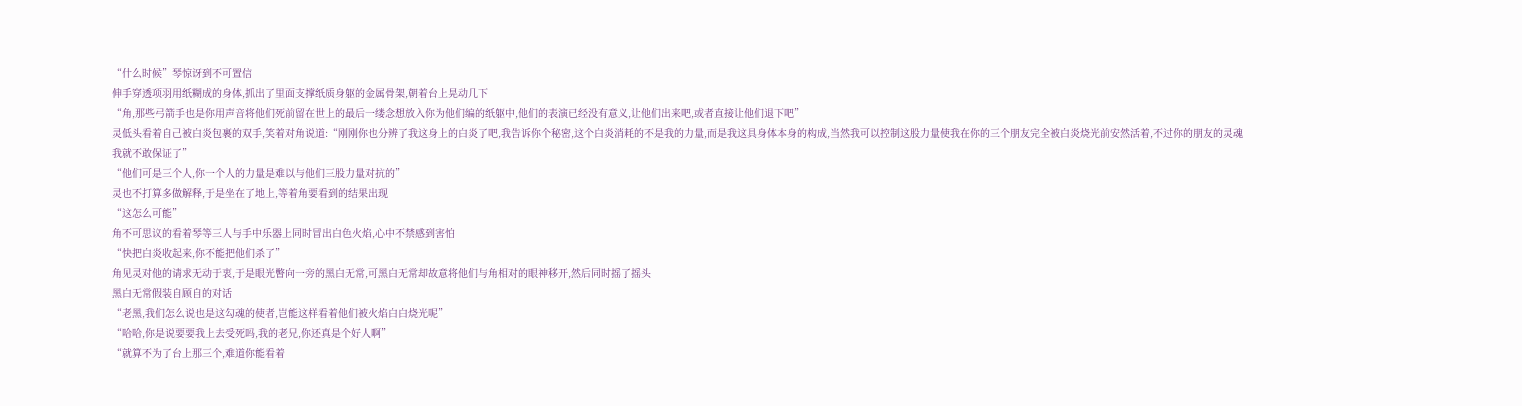“什么时候”琴惊讶到不可置信
伸手穿透项羽用纸糊成的身体,抓出了里面支撑纸质身躯的金属骨架,朝着台上晃动几下
“角,那些弓箭手也是你用声音将他们死前留在世上的最后一缕念想放入你为他们编的纸躯中,他们的表演已经没有意义,让他们出来吧,或者直接让他们退下吧”
灵低头看着自己被白炎包裹的双手,笑着对角说道:“刚刚你也分辨了我这身上的白炎了吧,我告诉你个秘密,这个白炎消耗的不是我的力量,而是我这具身体本身的构成,当然我可以控制这股力量使我在你的三个朋友完全被白炎烧光前安然活着,不过你的朋友的灵魂我就不敢保证了”
“他们可是三个人,你一个人的力量是难以与他们三股力量对抗的”
灵也不打算多做解释,于是坐在了地上,等着角要看到的结果出现
“这怎么可能”
角不可思议的看着琴等三人与手中乐器上同时冒出白色火焰,心中不禁感到害怕
“快把白炎收起来,你不能把他们杀了”
角见灵对他的请求无动于衷,于是眼光瞥向一旁的黑白无常,可黑白无常却故意将他们与角相对的眼神移开,然后同时摇了摇头
黑白无常假装自顾自的对话
“老黑,我们怎么说也是这勾魂的使者,岂能这样看着他们被火焰白白烧光呢”
“哈哈,你是说要要我上去受死吗,我的老兄,你还真是个好人啊”
“就算不为了台上那三个,难道你能看着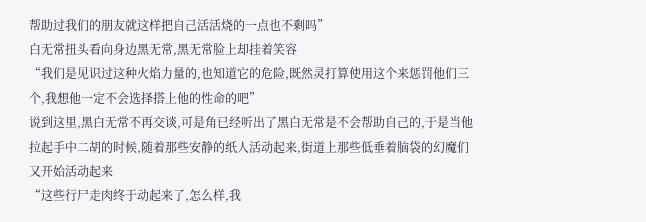帮助过我们的朋友就这样把自己活活烧的一点也不剩吗”
白无常扭头看向身边黑无常,黑无常脸上却挂着笑容
“我们是见识过这种火焰力量的,也知道它的危险,既然灵打算使用这个来惩罚他们三个,我想他一定不会选择搭上他的性命的吧”
说到这里,黑白无常不再交谈,可是角已经听出了黑白无常是不会帮助自己的,于是当他拉起手中二胡的时候,随着那些安静的纸人活动起来,街道上那些低垂着脑袋的幻魔们又开始活动起来
“这些行尸走肉终于动起来了,怎么样,我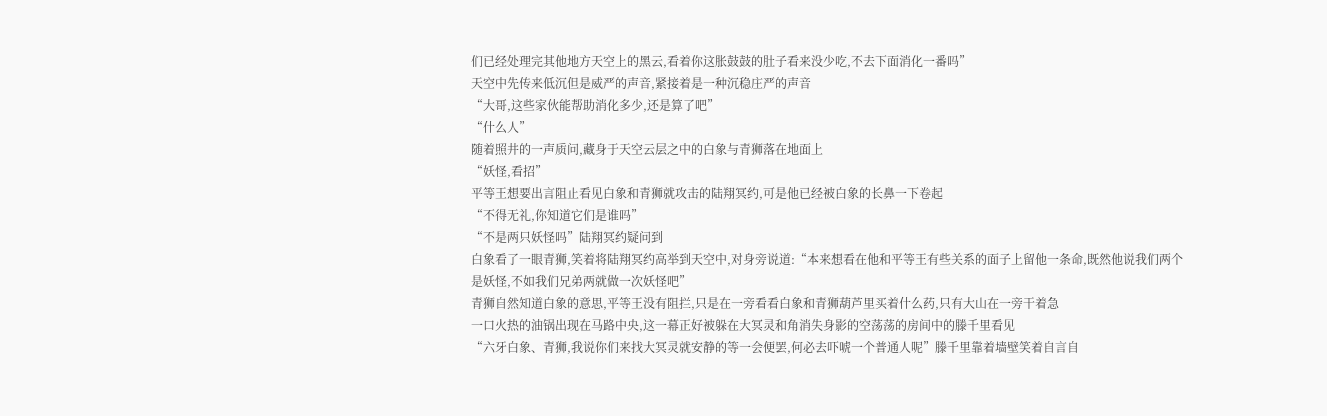们已经处理完其他地方天空上的黑云,看着你这胀鼓鼓的肚子看来没少吃,不去下面消化一番吗”
天空中先传来低沉但是威严的声音,紧接着是一种沉稳庄严的声音
“大哥,这些家伙能帮助消化多少,还是算了吧”
“什么人”
随着照井的一声质问,藏身于天空云层之中的白象与青狮落在地面上
“妖怪,看招”
平等王想要出言阻止看见白象和青狮就攻击的陆翔冥约,可是他已经被白象的长鼻一下卷起
“不得无礼,你知道它们是谁吗”
“不是两只妖怪吗”陆翔冥约疑问到
白象看了一眼青狮,笑着将陆翔冥约高举到天空中,对身旁说道:“本来想看在他和平等王有些关系的面子上留他一条命,既然他说我们两个是妖怪,不如我们兄弟两就做一次妖怪吧”
青狮自然知道白象的意思,平等王没有阻拦,只是在一旁看看白象和青狮葫芦里买着什么药,只有大山在一旁干着急
一口火热的油锅出现在马路中央,这一幕正好被躲在大冥灵和角消失身影的空荡荡的房间中的滕千里看见
“六牙白象、青狮,我说你们来找大冥灵就安静的等一会便罢,何必去吓唬一个普通人呢”滕千里靠着墙壁笑着自言自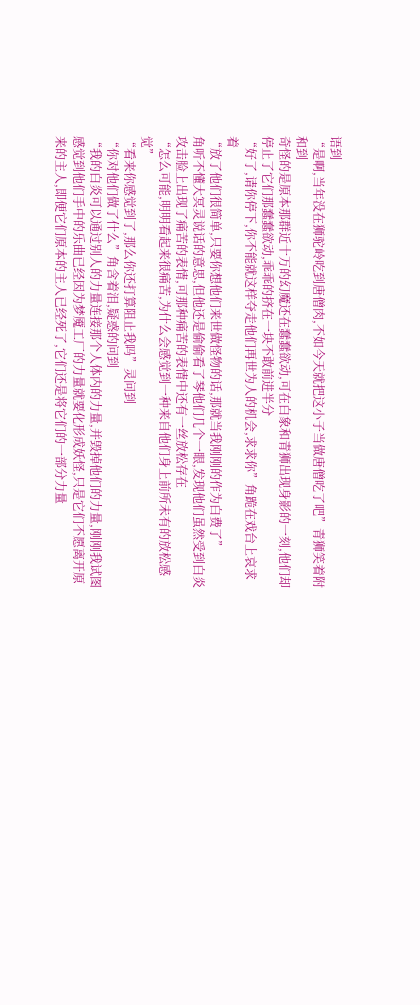语到
“是啊,当年没在狮驼岭吃到唐僧肉,不如今天就把这小子当做唐僧吃了吧”青狮笑着附和到
奇怪的是原本那群近十万的幻魔还在蠢蠢欲动,可在白象和青狮出现身影的一刻,他们却停止了它们那蠢蠢欲动,乖乖的挤在一块不敢前进半分
“好了,请你停下,你不能就这样夺走他们再世为人的机会,求求你”角跪在戏台上哀求着
“放了他们很简单,只要你想他们来世做怪物的话,那就当我刚刚的作为白费了”
角听不懂大冥灵说话的意思,但他还是偷偷看了琴他们几个一眼,发现他们虽然受到白炎攻击脸上出现了痛苦的表情,可那种痛苦的表情中还有一丝放松存在
“怎么可能,明明看起来很痛苦,为什么会感觉到一种来自他们身上前所未有的放松感觉”
“看来你感觉到了,那么你还打算阻止我吗”灵问到
“你对他们做了什么”角含着泪,疑惑的问到
“我的白炎可以通过别人的力量连接那个人体内的力量,并毁掉他们的力量,刚刚我试图感觉到他们手中的乐曲已经因为梦魇工厂的力量就要化形成妖怪,只是它们不愿离开原来的主人,即便它们原本的主人已经死了,它们还是将它们的一部分力量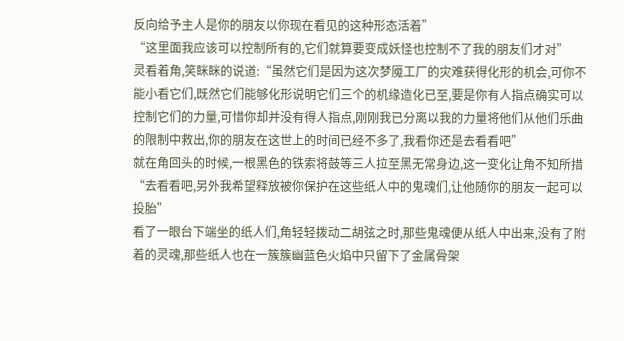反向给予主人是你的朋友以你现在看见的这种形态活着”
“这里面我应该可以控制所有的,它们就算要变成妖怪也控制不了我的朋友们才对”
灵看着角,笑眯眯的说道:“虽然它们是因为这次梦魇工厂的灾难获得化形的机会,可你不能小看它们,既然它们能够化形说明它们三个的机缘造化已至,要是你有人指点确实可以控制它们的力量,可惜你却并没有得人指点,刚刚我已分离以我的力量将他们从他们乐曲的限制中救出,你的朋友在这世上的时间已经不多了,我看你还是去看看吧”
就在角回头的时候,一根黑色的铁索将鼓等三人拉至黑无常身边,这一变化让角不知所措
“去看看吧,另外我希望释放被你保护在这些纸人中的鬼魂们,让他随你的朋友一起可以投胎”
看了一眼台下端坐的纸人们,角轻轻拨动二胡弦之时,那些鬼魂便从纸人中出来,没有了附着的灵魂,那些纸人也在一簇簇幽蓝色火焰中只留下了金属骨架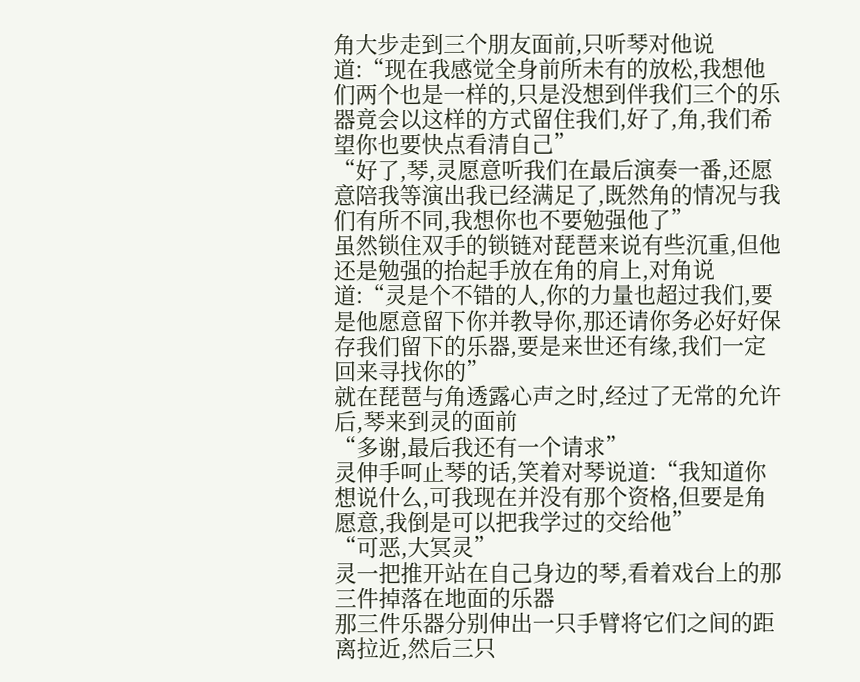角大步走到三个朋友面前,只听琴对他说道:“现在我感觉全身前所未有的放松,我想他们两个也是一样的,只是没想到伴我们三个的乐器竟会以这样的方式留住我们,好了,角,我们希望你也要快点看清自己”
“好了,琴,灵愿意听我们在最后演奏一番,还愿意陪我等演出我已经满足了,既然角的情况与我们有所不同,我想你也不要勉强他了”
虽然锁住双手的锁链对琵琶来说有些沉重,但他还是勉强的抬起手放在角的肩上,对角说道:“灵是个不错的人,你的力量也超过我们,要是他愿意留下你并教导你,那还请你务必好好保存我们留下的乐器,要是来世还有缘,我们一定回来寻找你的”
就在琵琶与角透露心声之时,经过了无常的允许后,琴来到灵的面前
“多谢,最后我还有一个请求”
灵伸手呵止琴的话,笑着对琴说道:“我知道你想说什么,可我现在并没有那个资格,但要是角愿意,我倒是可以把我学过的交给他”
“可恶,大冥灵”
灵一把推开站在自己身边的琴,看着戏台上的那三件掉落在地面的乐器
那三件乐器分别伸出一只手臂将它们之间的距离拉近,然后三只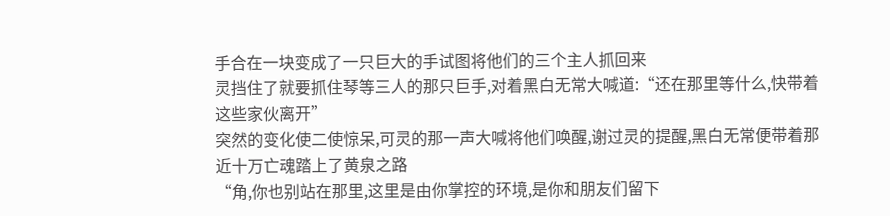手合在一块变成了一只巨大的手试图将他们的三个主人抓回来
灵挡住了就要抓住琴等三人的那只巨手,对着黑白无常大喊道:“还在那里等什么,快带着这些家伙离开”
突然的变化使二使惊呆,可灵的那一声大喊将他们唤醒,谢过灵的提醒,黑白无常便带着那近十万亡魂踏上了黄泉之路
“角,你也别站在那里,这里是由你掌控的环境,是你和朋友们留下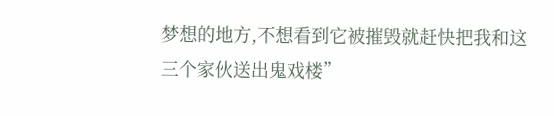梦想的地方,不想看到它被摧毁就赶快把我和这三个家伙送出鬼戏楼”